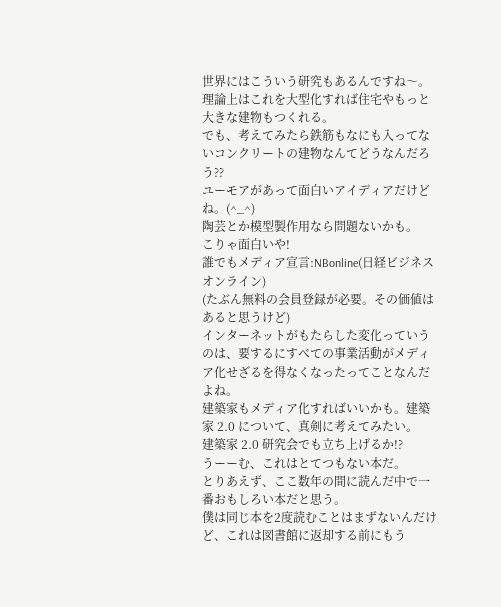世界にはこういう研究もあるんですね〜。
理論上はこれを大型化すれば住宅やもっと大きな建物もつくれる。
でも、考えてみたら鉄筋もなにも入ってないコンクリートの建物なんてどうなんだろう??
ユーモアがあって面白いアイディアだけどね。(^_^)
陶芸とか模型製作用なら問題ないかも。
こりゃ面白いや!
誰でもメディア宣言:NBonline(日経ビジネス オンライン)
(たぶん無料の会員登録が必要。その価値はあると思うけど)
インターネットがもたらした変化っていうのは、要するにすべての事業活動がメディア化せざるを得なくなったってことなんだよね。
建築家もメディア化すればいいかも。建築家 2.0 について、真剣に考えてみたい。
建築家 2.0 研究会でも立ち上げるか!?
うーーむ、これはとてつもない本だ。
とりあえず、ここ数年の間に読んだ中で一番おもしろい本だと思う。
僕は同じ本を2度読むことはまずないんだけど、これは図書館に返却する前にもう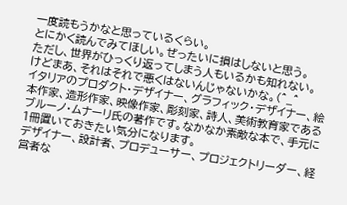一度読もうかなと思っているくらい。
とにかく読んでみてほしい。ぜったいに損はしないと思う。
ただし、世界がひっくり返ってしまう人もいるかも知れない。
けどまあ、それはそれで悪くはないんじゃないかな。(^_^
イタリアのプロダクト・デザイナー、グラフィック・デザイナー、絵本作家、造形作家、映像作家、彫刻家、詩人、美術教育家であるブルーノ・ムナーリ氏の著作です。なかなか素敵な本で、手元に1冊置いておきたい気分になります。
デザイナー、設計者、プロデューサー、プロジェクトリーダー、経営者な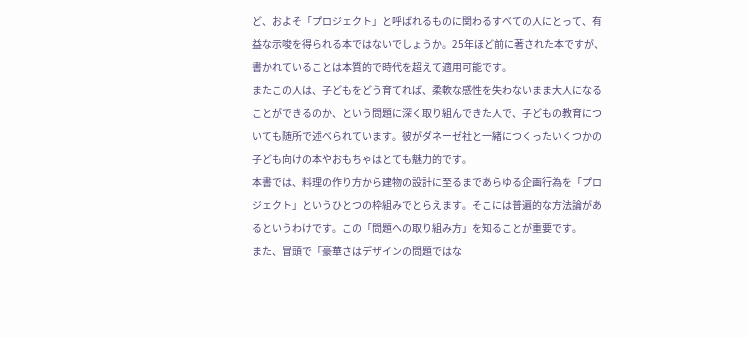ど、およそ「プロジェクト」と呼ばれるものに関わるすべての人にとって、有益な示唆を得られる本ではないでしょうか。25年ほど前に著された本ですが、書かれていることは本質的で時代を超えて適用可能です。
またこの人は、子どもをどう育てれば、柔軟な感性を失わないまま大人になることができるのか、という問題に深く取り組んできた人で、子どもの教育についても随所で述べられています。彼がダネーゼ社と一緒につくったいくつかの子ども向けの本やおもちゃはとても魅力的です。
本書では、料理の作り方から建物の設計に至るまであらゆる企画行為を「プロジェクト」というひとつの枠組みでとらえます。そこには普遍的な方法論があるというわけです。この「問題への取り組み方」を知ることが重要です。
また、冒頭で「豪華さはデザインの問題ではな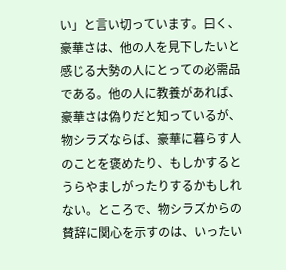い」と言い切っています。曰く、
豪華さは、他の人を見下したいと感じる大勢の人にとっての必需品である。他の人に教養があれば、豪華さは偽りだと知っているが、物シラズならば、豪華に暮らす人のことを褒めたり、もしかするとうらやましがったりするかもしれない。ところで、物シラズからの賛辞に関心を示すのは、いったい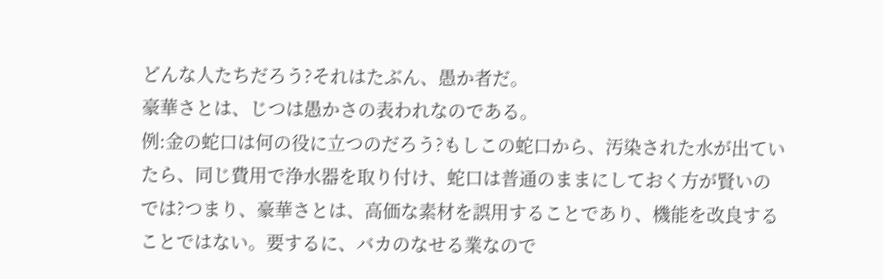どんな人たちだろう?それはたぶん、愚か者だ。
豪華さとは、じつは愚かさの表われなのである。
例:金の蛇口は何の役に立つのだろう?もしこの蛇口から、汚染された水が出ていたら、同じ費用で浄水器を取り付け、蛇口は普通のままにしておく方が賢いのでは?つまり、豪華さとは、高価な素材を誤用することであり、機能を改良することではない。要するに、バカのなせる業なので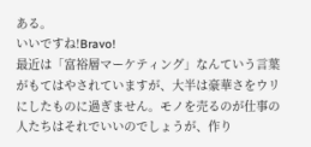ある。
いいですね!Bravo!
最近は「富裕層マーケティング」なんていう言葉がもてはやされていますが、大半は豪華さをウリにしたものに過ぎません。モノを売るのが仕事の人たちはそれでいいのでしょうが、作り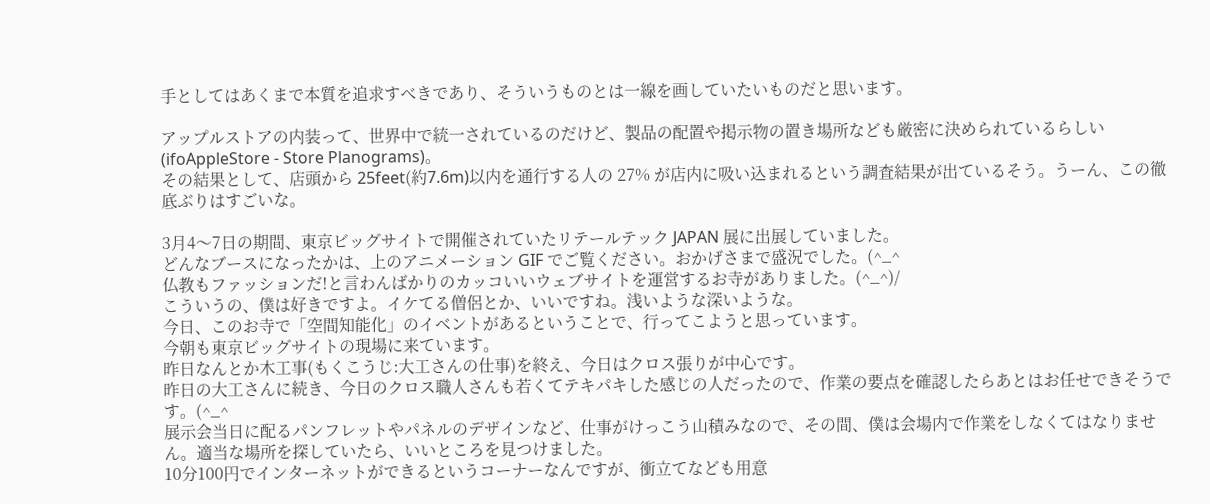手としてはあくまで本質を追求すべきであり、そういうものとは一線を画していたいものだと思います。

アップルストアの内装って、世界中で統一されているのだけど、製品の配置や掲示物の置き場所なども厳密に決められているらしい(ifoAppleStore - Store Planograms)。
その結果として、店頭から 25feet(約7.6m)以内を通行する人の 27% が店内に吸い込まれるという調査結果が出ているそう。うーん、この徹底ぶりはすごいな。

3月4〜7日の期間、東京ビッグサイトで開催されていたリテールテック JAPAN 展に出展していました。
どんなブースになったかは、上のアニメーション GIF でご覧ください。おかげさまで盛況でした。(^_^
仏教もファッションだ!と言わんばかりのカッコいいウェブサイトを運営するお寺がありました。(^_^)/
こういうの、僕は好きですよ。イケてる僧侶とか、いいですね。浅いような深いような。
今日、このお寺で「空間知能化」のイベントがあるということで、行ってこようと思っています。
今朝も東京ビッグサイトの現場に来ています。
昨日なんとか木工事(もくこうじ:大工さんの仕事)を終え、今日はクロス張りが中心です。
昨日の大工さんに続き、今日のクロス職人さんも若くてテキパキした感じの人だったので、作業の要点を確認したらあとはお任せできそうです。(^_^
展示会当日に配るパンフレットやパネルのデザインなど、仕事がけっこう山積みなので、その間、僕は会場内で作業をしなくてはなりません。適当な場所を探していたら、いいところを見つけました。
10分100円でインターネットができるというコーナーなんですが、衝立てなども用意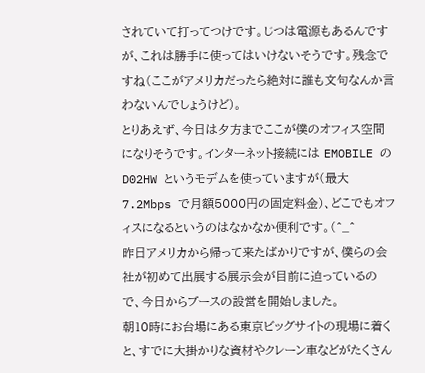されていて打ってつけです。じつは電源もあるんですが、これは勝手に使ってはいけないそうです。残念ですね(ここがアメリカだったら絶対に誰も文句なんか言わないんでしょうけど)。
とりあえず、今日は夕方までここが僕のオフィス空間になりそうです。インターネット接続には EMOBILE の D02HW というモデムを使っていますが(最大7.2Mbps で月額5000円の固定料金)、どこでもオフィスになるというのはなかなか便利です。(^_^
昨日アメリカから帰って来たばかりですが、僕らの会社が初めて出展する展示会が目前に迫っているので、今日からブースの設営を開始しました。
朝10時にお台場にある東京ビッグサイトの現場に着くと、すでに大掛かりな資材やクレーン車などがたくさん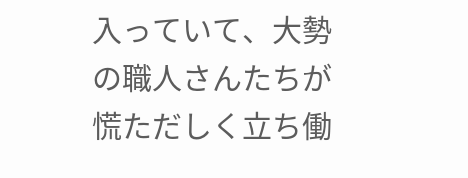入っていて、大勢の職人さんたちが慌ただしく立ち働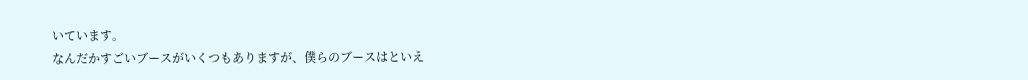いています。
なんだかすごいブースがいくつもありますが、僕らのブースはといえ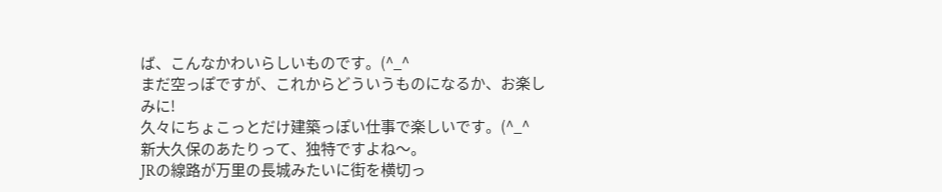ば、こんなかわいらしいものです。(^_^
まだ空っぽですが、これからどういうものになるか、お楽しみに!
久々にちょこっとだけ建築っぽい仕事で楽しいです。(^_^
新大久保のあたりって、独特ですよね〜。
JRの線路が万里の長城みたいに街を横切っ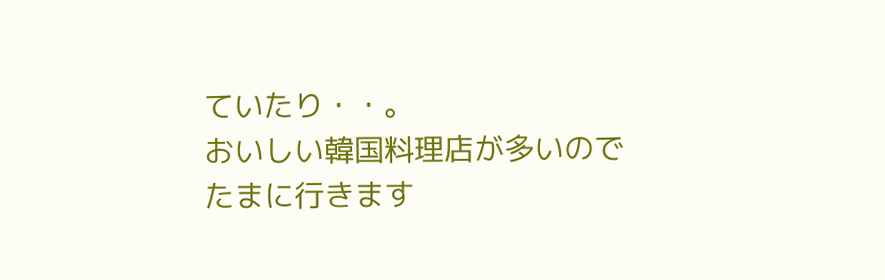ていたり・・。
おいしい韓国料理店が多いのでたまに行きます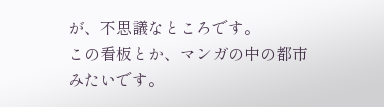が、不思議なところです。
この看板とか、マンガの中の都市みたいです。